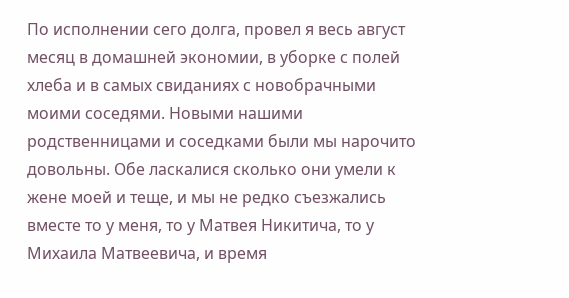По исполнении сего долга, провел я весь август месяц в домашней экономии, в уборке с полей хлеба и в самых свиданиях с новобрачными моими соседями. Новыми нашими родственницами и соседками были мы нарочито довольны. Обе ласкалися сколько они умели к жене моей и теще, и мы не редко съезжались вместе то у меня, то у Матвея Никитича, то у Михаила Матвеевича, и время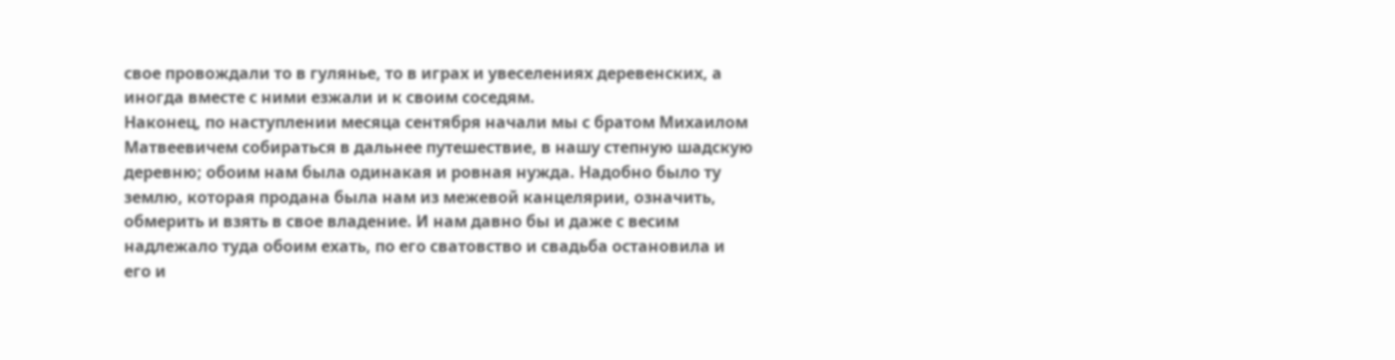свое провождали то в гулянье, то в играх и увеселениях деревенских, а иногда вместе с ними езжали и к своим соседям.
Наконец, по наступлении месяца сентября начали мы с братом Михаилом Матвеевичем собираться в дальнее путешествие, в нашу степную шадскую деревню; обоим нам была одинакая и ровная нужда. Надобно было ту землю, которая продана была нам из межевой канцелярии, означить, обмерить и взять в свое владение. И нам давно бы и даже с весим надлежало туда обоим ехать, по его сватовство и свадьба остановила и его и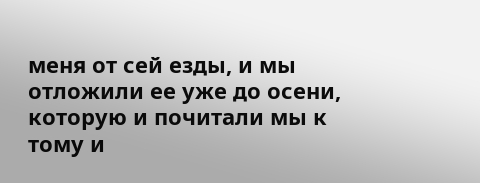меня от сей езды, и мы отложили ее уже до осени, которую и почитали мы к тому и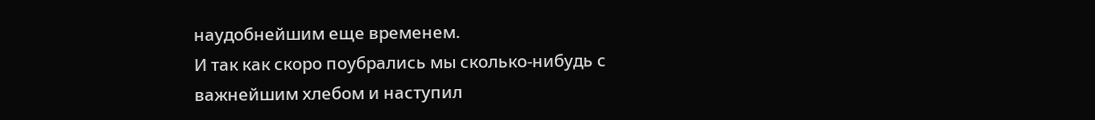наудобнейшим еще временем.
И так как скоро поубрались мы сколько-нибудь с важнейшим хлебом и наступил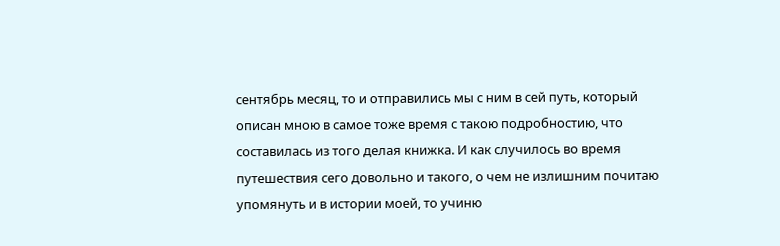сентябрь месяц, то и отправились мы с ним в сей путь, который описан мною в самое тоже время с такою подробностию, что составилась из того делая книжка. И как случилось во время путешествия сего довольно и такого, о чем не излишним почитаю упомянуть и в истории моей, то учиню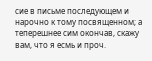сие в письме последующем и нарочно к тому посвященном; а теперешнее сим окончав, скажу вам, что я есмь и проч.